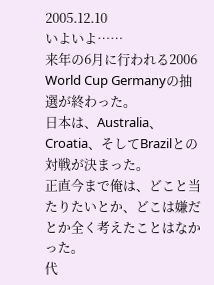2005.12.10
いよいよ……
来年の6月に行われる2006 World Cup Germanyの抽選が終わった。
日本は、Australia、Croatia、そしてBrazilとの対戦が決まった。
正直今まで俺は、どこと当たりたいとか、どこは嫌だとか全く考えたことはなかった。
代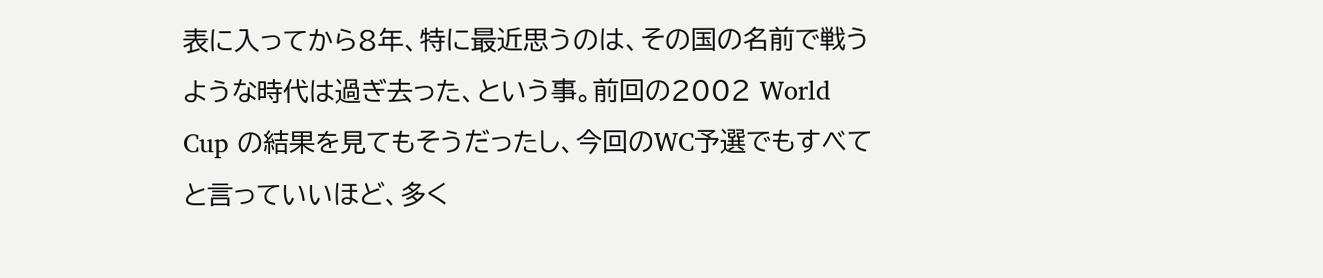表に入ってから8年、特に最近思うのは、その国の名前で戦うような時代は過ぎ去った、という事。前回の2002 World Cup の結果を見てもそうだったし、今回のWC予選でもすべてと言っていいほど、多く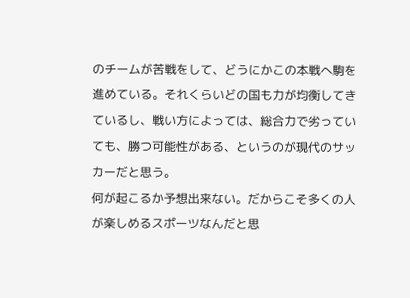のチームが苦戦をして、どうにかこの本戦へ駒を進めている。それくらいどの国も力が均衡してきているし、戦い方によっては、総合力で劣っていても、勝つ可能性がある、というのが現代のサッカーだと思う。
何が起こるか予想出来ない。だからこそ多くの人が楽しめるスポーツなんだと思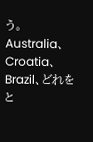う。
Australia、Croatia、Brazil、どれをと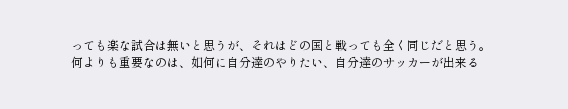っても楽な試合は無いと思うが、それはどの国と戦っても全く同じだと思う。
何よりも重要なのは、如何に自分達のやりたい、自分達のサッカーが出来る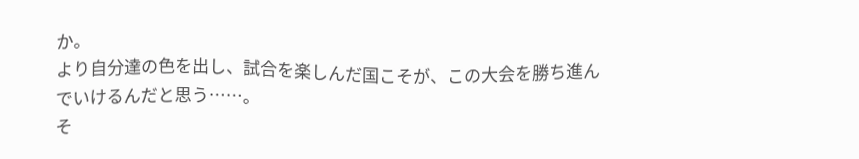か。
より自分達の色を出し、試合を楽しんだ国こそが、この大会を勝ち進んでいけるんだと思う……。
そ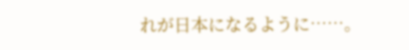れが日本になるように……。